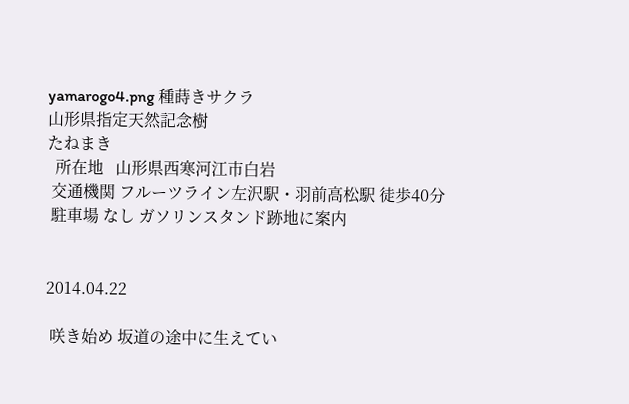yamarogo4.png 種蒔きサクラ
山形県指定天然記念樹
たねまき
  所在地   山形県西寒河江市白岩
 交通機関 フルーツライン左沢駅・羽前高松駅 徒歩40分
 駐車場 なし ガソリンスタンド跡地に案内


2014.04.22

 咲き始め 坂道の途中に生えてい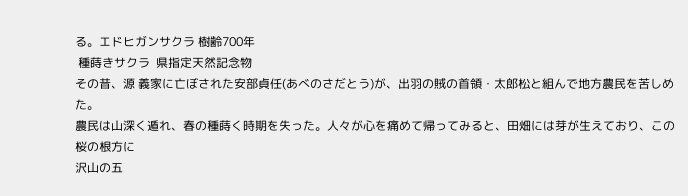る。エドヒガンサクラ 樹齢700年
 種蒔きサクラ  県指定天然記念物
その昔、源 義家に亡ぼされた安部貞任(あべのさだとう)が、出羽の賊の首領・太郎松と組んで地方農民を苦しめた。
農民は山深く遁れ、春の種蒔く時期を失った。人々が心を痛めて帰ってみると、田畑には芽が生えており、この桜の根方に
沢山の五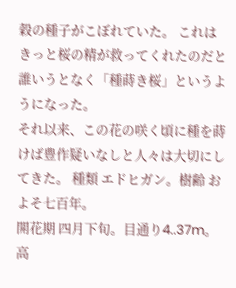穀の種子がこぼれていた。 これはきっと桜の精が救ってくれたのだと誰いうとなく「種蒔き桜」というようになった。
それ以来、この花の咲く頃に種を蒔けば豊作疑いなしと人々は大切にしてきた。 種類 エドヒガン。樹齢 およそ七百年。
開花期 四月下旬。目通り4..37m。 高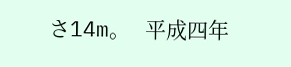さ14m。   平成四年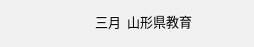三月  山形県教育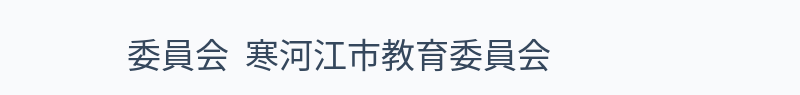委員会  寒河江市教育委員会